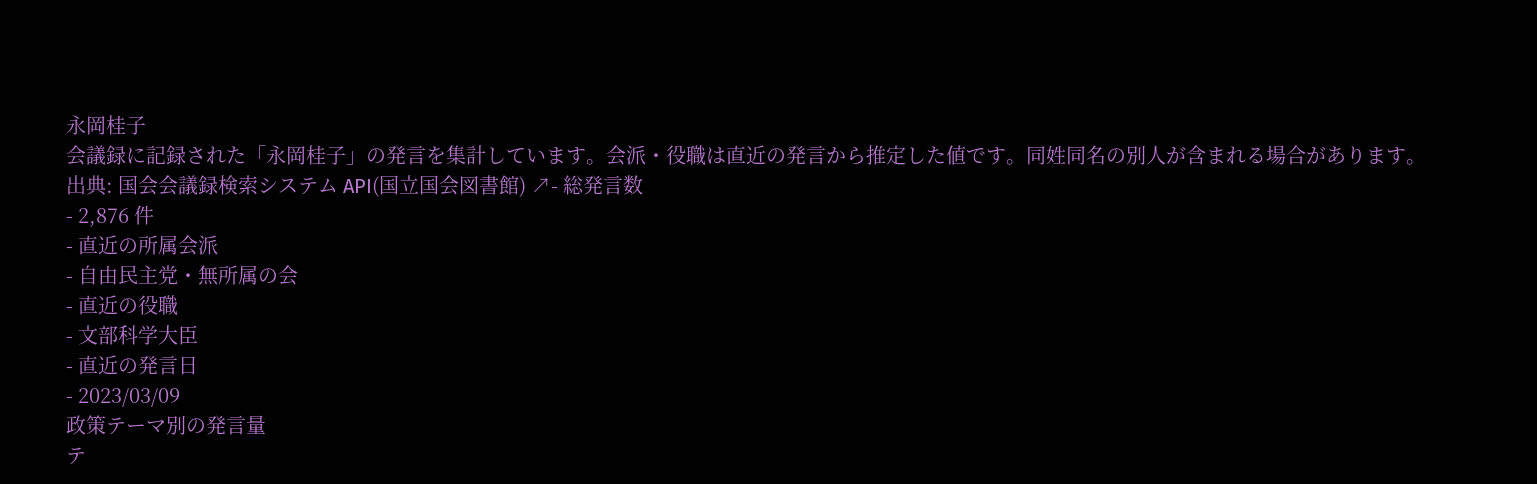永岡桂子
会議録に記録された「永岡桂子」の発言を集計しています。会派・役職は直近の発言から推定した値です。同姓同名の別人が含まれる場合があります。
出典: 国会会議録検索システム API(国立国会図書館) ↗- 総発言数
- 2,876 件
- 直近の所属会派
- 自由民主党・無所属の会
- 直近の役職
- 文部科学大臣
- 直近の発言日
- 2023/03/09
政策テーマ別の発言量
テ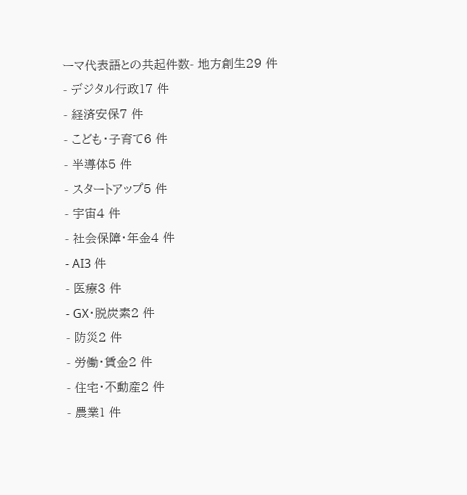ーマ代表語との共起件数- 地方創生29 件
- デジタル行政17 件
- 経済安保7 件
- こども・子育て6 件
- 半導体5 件
- スタートアップ5 件
- 宇宙4 件
- 社会保障・年金4 件
- AI3 件
- 医療3 件
- GX・脱炭素2 件
- 防災2 件
- 労働・賃金2 件
- 住宅・不動産2 件
- 農業1 件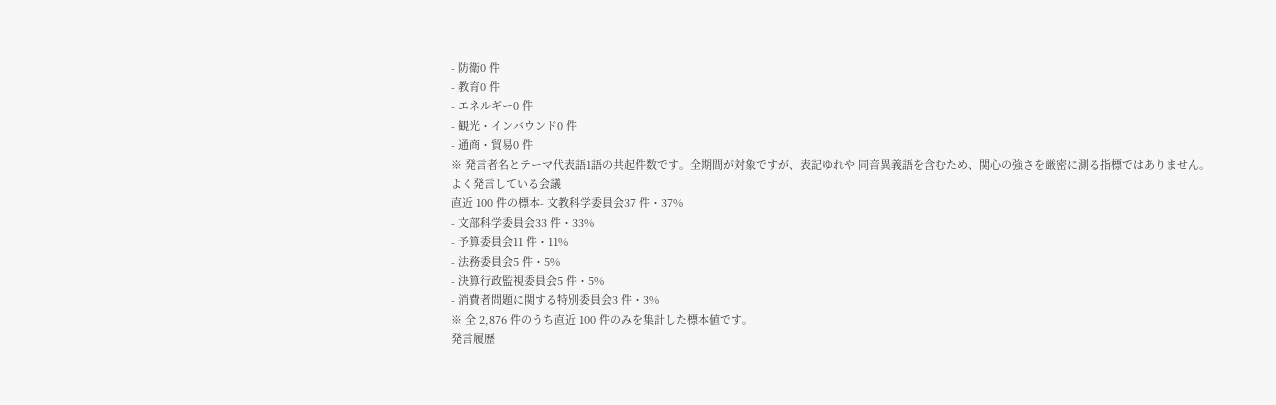- 防衛0 件
- 教育0 件
- エネルギー0 件
- 観光・インバウンド0 件
- 通商・貿易0 件
※ 発言者名とテーマ代表語1語の共起件数です。全期間が対象ですが、表記ゆれや 同音異義語を含むため、関心の強さを厳密に測る指標ではありません。
よく発言している会議
直近 100 件の標本- 文教科学委員会37 件・37%
- 文部科学委員会33 件・33%
- 予算委員会11 件・11%
- 法務委員会5 件・5%
- 決算行政監視委員会5 件・5%
- 消費者問題に関する特別委員会3 件・3%
※ 全 2,876 件のうち直近 100 件のみを集計した標本値です。
発言履歴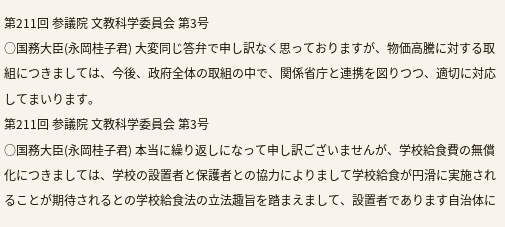第211回 参議院 文教科学委員会 第3号
○国務大臣(永岡桂子君) 大変同じ答弁で申し訳なく思っておりますが、物価高騰に対する取組につきましては、今後、政府全体の取組の中で、関係省庁と連携を図りつつ、適切に対応してまいります。
第211回 参議院 文教科学委員会 第3号
○国務大臣(永岡桂子君) 本当に繰り返しになって申し訳ございませんが、学校給食費の無償化につきましては、学校の設置者と保護者との協力によりまして学校給食が円滑に実施されることが期待されるとの学校給食法の立法趣旨を踏まえまして、設置者であります自治体に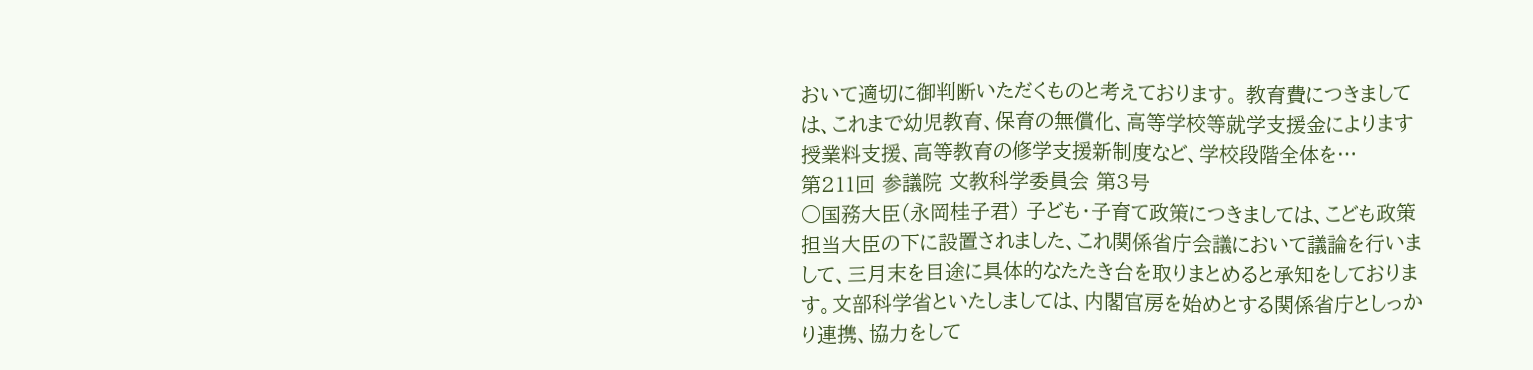おいて適切に御判断いただくものと考えております。 教育費につきましては、これまで幼児教育、保育の無償化、高等学校等就学支援金によります授業料支援、高等教育の修学支援新制度など、学校段階全体を…
第211回 参議院 文教科学委員会 第3号
○国務大臣(永岡桂子君) 子ども・子育て政策につきましては、こども政策担当大臣の下に設置されました、これ関係省庁会議において議論を行いまして、三月末を目途に具体的なたたき台を取りまとめると承知をしております。文部科学省といたしましては、内閣官房を始めとする関係省庁としっかり連携、協力をして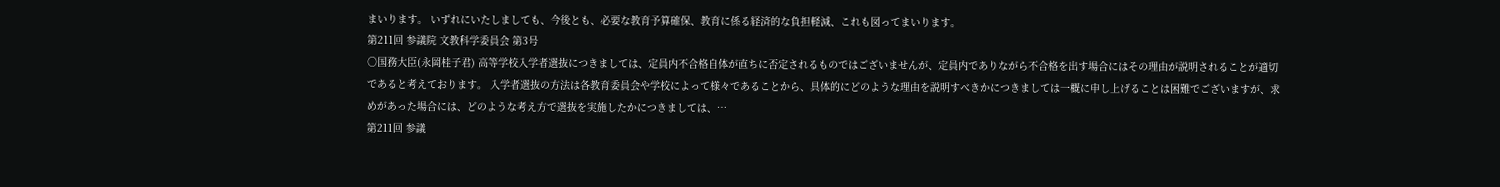まいります。 いずれにいたしましても、今後とも、必要な教育予算確保、教育に係る経済的な負担軽減、これも図ってまいります。
第211回 参議院 文教科学委員会 第3号
○国務大臣(永岡桂子君) 高等学校入学者選抜につきましては、定員内不合格自体が直ちに否定されるものではございませんが、定員内でありながら不合格を出す場合にはその理由が説明されることが適切であると考えております。 入学者選抜の方法は各教育委員会や学校によって様々であることから、具体的にどのような理由を説明すべきかにつきましては一概に申し上げることは困難でございますが、求めがあった場合には、どのような考え方で選抜を実施したかにつきましては、…
第211回 参議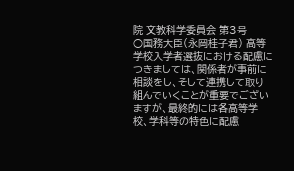院 文教科学委員会 第3号
○国務大臣(永岡桂子君) 高等学校入学者選抜における配慮につきましては、関係者が事前に相談をし、そして連携して取り組んでいくことが重要でございますが、最終的には各高等学校、学科等の特色に配慮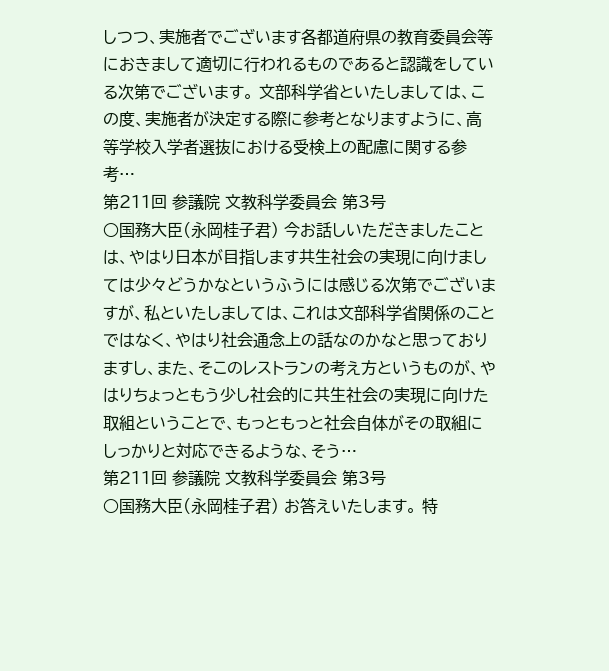しつつ、実施者でございます各都道府県の教育委員会等におきまして適切に行われるものであると認識をしている次第でございます。 文部科学省といたしましては、この度、実施者が決定する際に参考となりますように、高等学校入学者選抜における受検上の配慮に関する参考…
第211回 参議院 文教科学委員会 第3号
○国務大臣(永岡桂子君) 今お話しいただきましたことは、やはり日本が目指します共生社会の実現に向けましては少々どうかなというふうには感じる次第でございますが、私といたしましては、これは文部科学省関係のことではなく、やはり社会通念上の話なのかなと思っておりますし、また、そこのレストランの考え方というものが、やはりちょっともう少し社会的に共生社会の実現に向けた取組ということで、もっともっと社会自体がその取組にしっかりと対応できるような、そう…
第211回 参議院 文教科学委員会 第3号
○国務大臣(永岡桂子君) お答えいたします。 特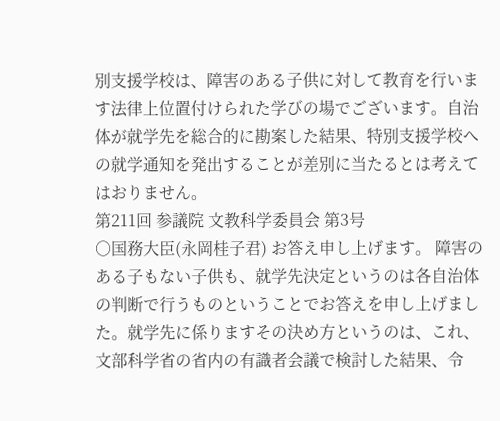別支援学校は、障害のある子供に対して教育を行います法律上位置付けられた学びの場でございます。自治体が就学先を総合的に勘案した結果、特別支援学校への就学通知を発出することが差別に当たるとは考えてはおりません。
第211回 参議院 文教科学委員会 第3号
○国務大臣(永岡桂子君) お答え申し上げます。 障害のある子もない子供も、就学先決定というのは各自治体の判断で行うものということでお答えを申し上げました。就学先に係りますその決め方というのは、これ、文部科学省の省内の有識者会議で検討した結果、令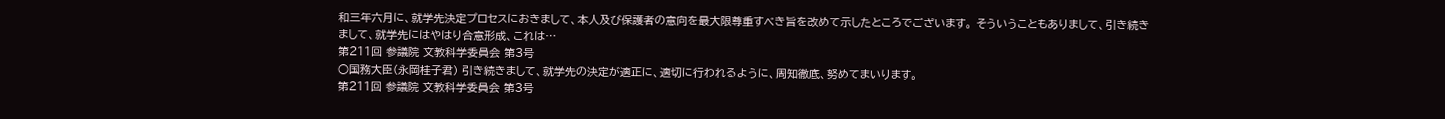和三年六月に、就学先決定プロセスにおきまして、本人及び保護者の意向を最大限尊重すべき旨を改めて示したところでございます。 そういうこともありまして、引き続きまして、就学先にはやはり合意形成、これは…
第211回 参議院 文教科学委員会 第3号
○国務大臣(永岡桂子君) 引き続きまして、就学先の決定が適正に、適切に行われるように、周知徹底、努めてまいります。
第211回 参議院 文教科学委員会 第3号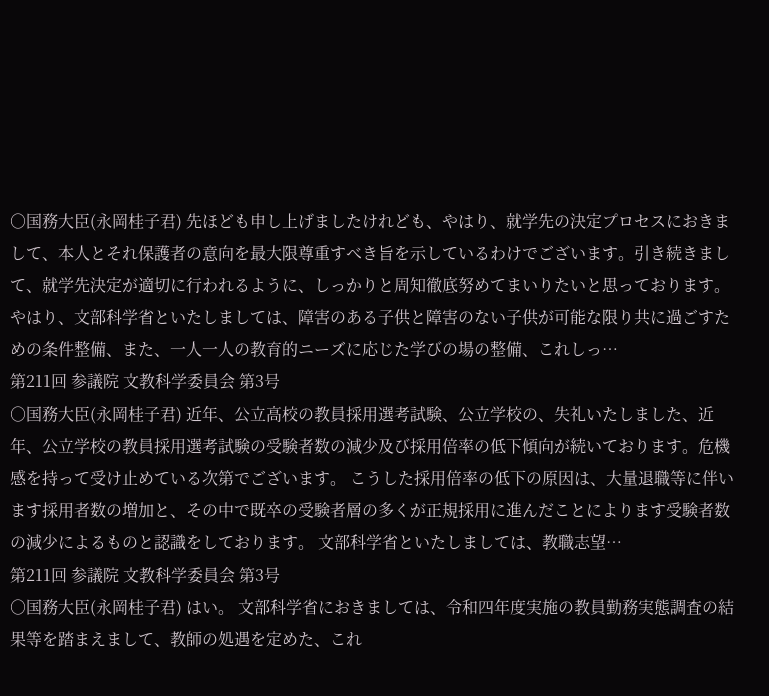○国務大臣(永岡桂子君) 先ほども申し上げましたけれども、やはり、就学先の決定プロセスにおきまして、本人とそれ保護者の意向を最大限尊重すべき旨を示しているわけでございます。引き続きまして、就学先決定が適切に行われるように、しっかりと周知徹底努めてまいりたいと思っております。 やはり、文部科学省といたしましては、障害のある子供と障害のない子供が可能な限り共に過ごすための条件整備、また、一人一人の教育的ニーズに応じた学びの場の整備、これしっ…
第211回 参議院 文教科学委員会 第3号
○国務大臣(永岡桂子君) 近年、公立高校の教員採用選考試験、公立学校の、失礼いたしました、近年、公立学校の教員採用選考試験の受験者数の減少及び採用倍率の低下傾向が続いております。危機感を持って受け止めている次第でございます。 こうした採用倍率の低下の原因は、大量退職等に伴います採用者数の増加と、その中で既卒の受験者層の多くが正規採用に進んだことによります受験者数の減少によるものと認識をしております。 文部科学省といたしましては、教職志望…
第211回 参議院 文教科学委員会 第3号
○国務大臣(永岡桂子君) はい。 文部科学省におきましては、令和四年度実施の教員勤務実態調査の結果等を踏まえまして、教師の処遇を定めた、これ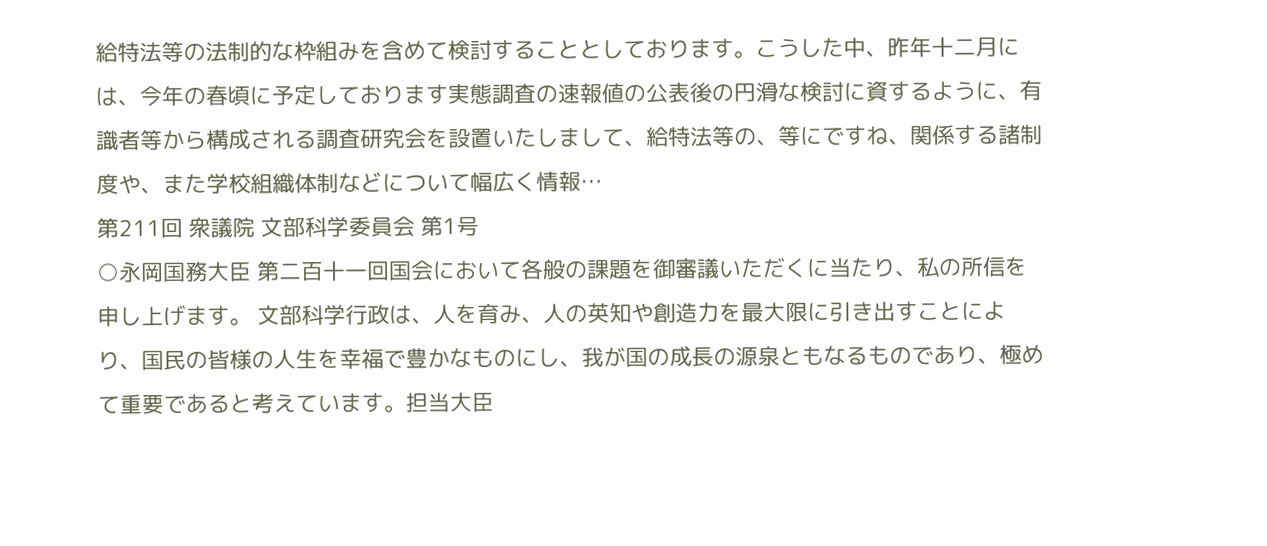給特法等の法制的な枠組みを含めて検討することとしております。こうした中、昨年十二月には、今年の春頃に予定しております実態調査の速報値の公表後の円滑な検討に資するように、有識者等から構成される調査研究会を設置いたしまして、給特法等の、等にですね、関係する諸制度や、また学校組織体制などについて幅広く情報…
第211回 衆議院 文部科学委員会 第1号
○永岡国務大臣 第二百十一回国会において各般の課題を御審議いただくに当たり、私の所信を申し上げます。 文部科学行政は、人を育み、人の英知や創造力を最大限に引き出すことにより、国民の皆様の人生を幸福で豊かなものにし、我が国の成長の源泉ともなるものであり、極めて重要であると考えています。担当大臣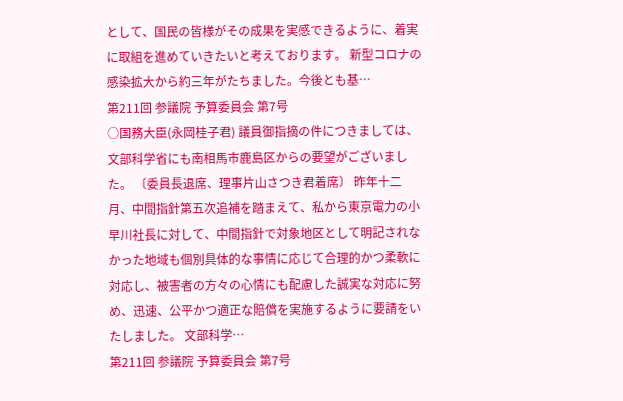として、国民の皆様がその成果を実感できるように、着実に取組を進めていきたいと考えております。 新型コロナの感染拡大から約三年がたちました。今後とも基…
第211回 参議院 予算委員会 第7号
○国務大臣(永岡桂子君) 議員御指摘の件につきましては、文部科学省にも南相馬市鹿島区からの要望がございました。 〔委員長退席、理事片山さつき君着席〕 昨年十二月、中間指針第五次追補を踏まえて、私から東京電力の小早川社長に対して、中間指針で対象地区として明記されなかった地域も個別具体的な事情に応じて合理的かつ柔軟に対応し、被害者の方々の心情にも配慮した誠実な対応に努め、迅速、公平かつ適正な賠償を実施するように要請をいたしました。 文部科学…
第211回 参議院 予算委員会 第7号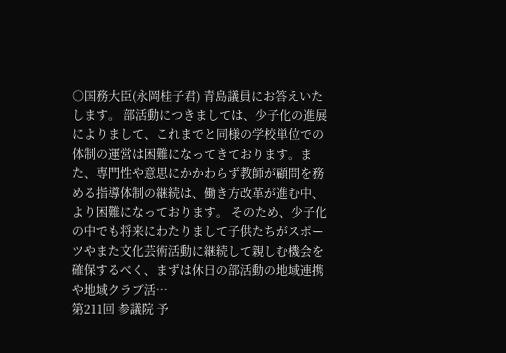○国務大臣(永岡桂子君) 青島議員にお答えいたします。 部活動につきましては、少子化の進展によりまして、これまでと同様の学校単位での体制の運営は困難になってきております。また、専門性や意思にかかわらず教師が顧問を務める指導体制の継続は、働き方改革が進む中、より困難になっております。 そのため、少子化の中でも将来にわたりまして子供たちがスポーツやまた文化芸術活動に継続して親しむ機会を確保するべく、まずは休日の部活動の地域連携や地域クラブ活…
第211回 参議院 予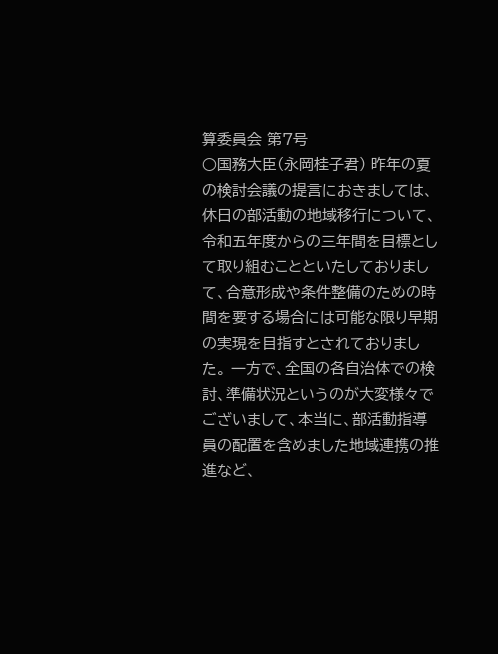算委員会 第7号
○国務大臣(永岡桂子君) 昨年の夏の検討会議の提言におきましては、休日の部活動の地域移行について、令和五年度からの三年間を目標として取り組むことといたしておりまして、合意形成や条件整備のための時間を要する場合には可能な限り早期の実現を目指すとされておりました。 一方で、全国の各自治体での検討、準備状況というのが大変様々でございまして、本当に、部活動指導員の配置を含めました地域連携の推進など、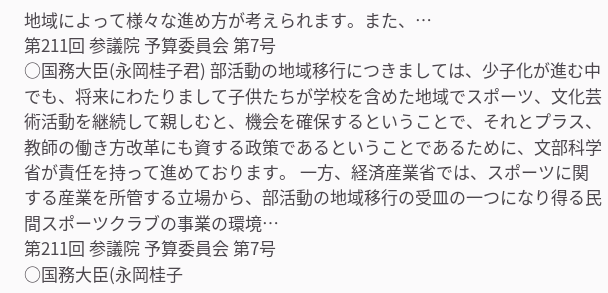地域によって様々な進め方が考えられます。また、…
第211回 参議院 予算委員会 第7号
○国務大臣(永岡桂子君) 部活動の地域移行につきましては、少子化が進む中でも、将来にわたりまして子供たちが学校を含めた地域でスポーツ、文化芸術活動を継続して親しむと、機会を確保するということで、それとプラス、教師の働き方改革にも資する政策であるということであるために、文部科学省が責任を持って進めております。 一方、経済産業省では、スポーツに関する産業を所管する立場から、部活動の地域移行の受皿の一つになり得る民間スポーツクラブの事業の環境…
第211回 参議院 予算委員会 第7号
○国務大臣(永岡桂子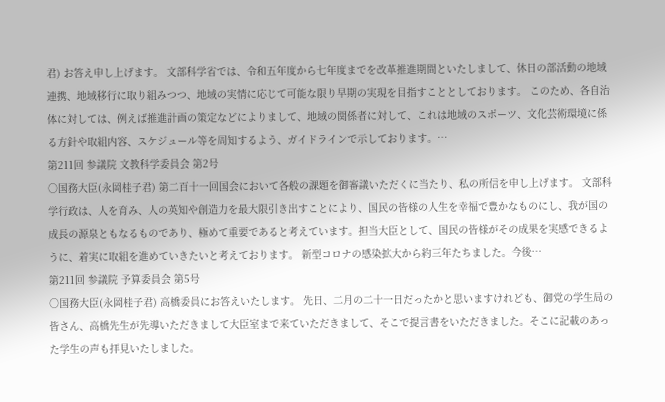君) お答え申し上げます。 文部科学省では、令和五年度から七年度までを改革推進期間といたしまして、休日の部活動の地域連携、地域移行に取り組みつつ、地域の実情に応じて可能な限り早期の実現を目指すこととしております。 このため、各自治体に対しては、例えば推進計画の策定などによりまして、地域の関係者に対して、これは地域のスポーツ、文化芸術環境に係る方針や取組内容、スケジュール等を周知するよう、ガイドラインで示しております。…
第211回 参議院 文教科学委員会 第2号
○国務大臣(永岡桂子君) 第二百十一回国会において各般の課題を御審議いただくに当たり、私の所信を申し上げます。 文部科学行政は、人を育み、人の英知や創造力を最大限引き出すことにより、国民の皆様の人生を幸福で豊かなものにし、我が国の成長の源泉ともなるものであり、極めて重要であると考えています。担当大臣として、国民の皆様がその成果を実感できるように、着実に取組を進めていきたいと考えております。 新型コロナの感染拡大から約三年たちました。今後…
第211回 参議院 予算委員会 第5号
○国務大臣(永岡桂子君) 高橋委員にお答えいたします。 先日、二月の二十一日だったかと思いますけれども、御党の学生局の皆さん、高橋先生が先導いただきまして大臣室まで来ていただきまして、そこで提言書をいただきました。そこに記載のあった学生の声も拝見いたしました。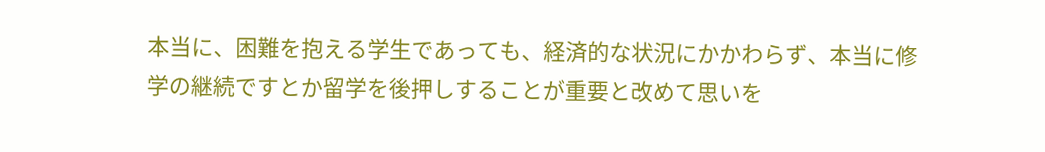本当に、困難を抱える学生であっても、経済的な状況にかかわらず、本当に修学の継続ですとか留学を後押しすることが重要と改めて思いを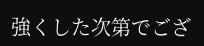強くした次第でござ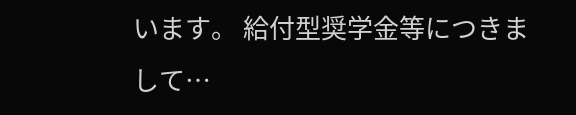います。 給付型奨学金等につきまして…